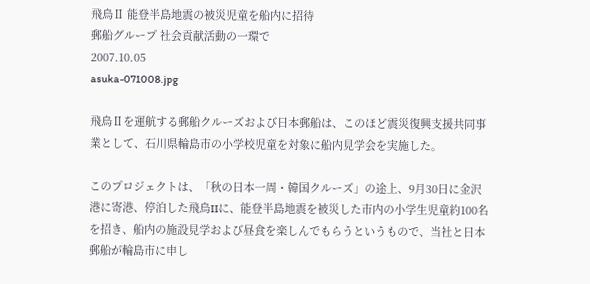飛鳥Ⅱ 能登半島地震の被災児童を船内に招待
郵船グループ 社会貢献活動の一環で
2007.10.05
asuka-071008.jpg

飛鳥Ⅱを運航する郵船クルーズおよび日本郵船は、このほど震災復興支援共同事業として、石川県輪島市の小学校児童を対象に船内見学会を実施した。

このプロジェクトは、「秋の日本一周・韓国クルーズ」の途上、9月30日に金沢港に寄港、停泊した飛鳥IIに、能登半島地震を被災した市内の小学生児童約100名を招き、船内の施設見学および昼食を楽しんでもらうというもので、当社と日本郵船が輪島市に申し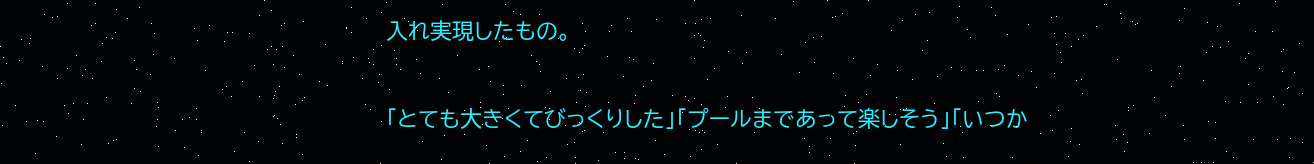入れ実現したもの。

「とても大きくてびっくりした」「プールまであって楽しそう」「いつか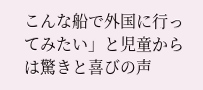こんな船で外国に行ってみたい」と児童からは驚きと喜びの声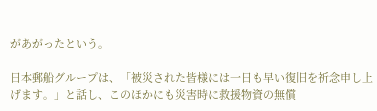があがったという。

日本郵船グループは、「被災された皆様には一日も早い復旧を祈念申し上げます。」と話し、このほかにも災害時に救援物資の無償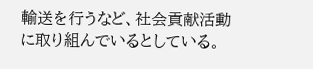輸送を行うなど、社会貢献活動に取り組んでいるとしている。